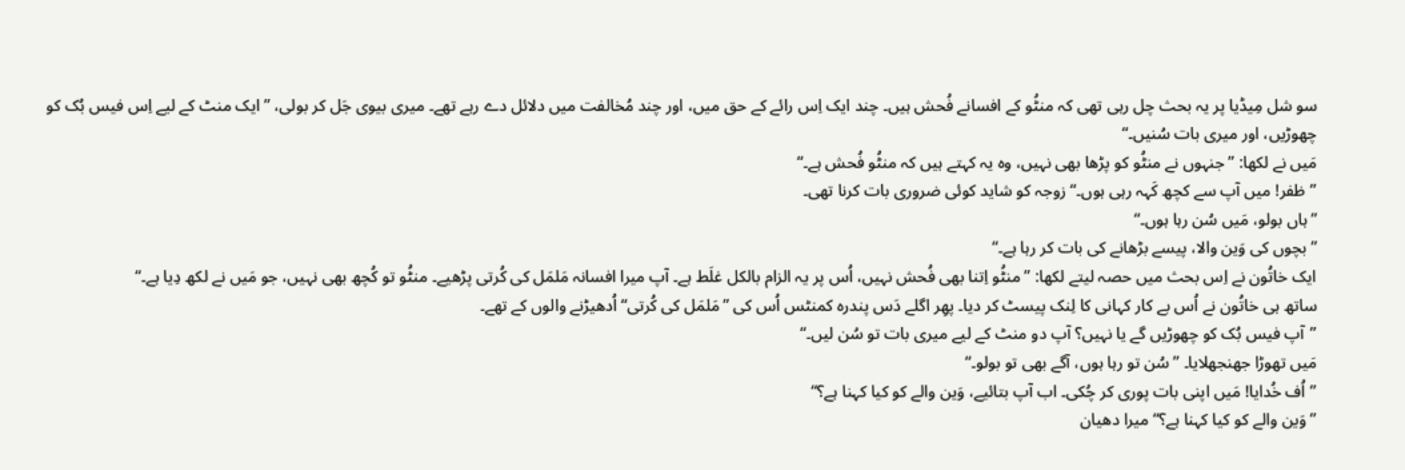سو شل مِیڈیا پر یہ بحث چل رہی تھی کہ منٹُو کے افسانے فُحش ہیں۔ چند ایک اِس رائے کے حق میں، اور چند مُخالفت میں دلائل دے رہے تھے۔ میری بیوی جَل کر بولی، ”ایک منٹ کے لیے اِس فیس بُک کو چھوڑیں، اور میری بات سُنیں۔“
مَیں نے لکھا: ”جنہوں نے منٹُو کو پڑھا بھی نہیں، وہ یہ کہتے ہیں کہ منٹُو فُحش ہے۔“
”ظفر! میں آپ سے کچھ کَہہ رہی ہوں۔“ زوجہ کو شاید کوئی ضروری بات کرنا تھی۔
”ہاں بولو، مَیں سُن رہا ہوں۔“
”بچوں کی وَین والا، پیسے بڑھانے کی بات کر رہا ہے۔“
ایک خاتُون نے اِس بحث میں حصہ لیتے لکھا: ”منٹُو اِتنا بھی فُحش نہیں، اُس پر یہ الزام بالکل غلَط ہے۔ آپ میرا افسانہ مَلمَل کی کُرتی پڑھیے۔ منٹُو تو کُچھ بھی نہیں، جو مَیں نے لکھ دِیا ہے۔“
ساتھ ہی خاتُون نے اُس بے کار کہانی کا لِنک پیسٹ کر دیا۔ پھِر اگلے دَس پندرہ کمنٹس اُس کی ”مَلمَل کی کُرتی“ اُدھیڑنے والوں کے تھے۔
”آپ فیس بُک کو چھوڑیں گے یا نہیں؟ آپ دو منٹ کے لیے میری بات تو سُن لیں۔“
مَیں تھوڑا جھنجھلایا۔ ”سُن تو رہا ہوں، آگے بھی تو بولو۔“
”اُف خُدایا! مَیں اپنی بات پوری کر چُکی۔ اب آپ بتائیے، وَین والے کو کیا کہنا ہے؟“
”وَین والے کو کیا کہنا ہے؟“ میرا دھیان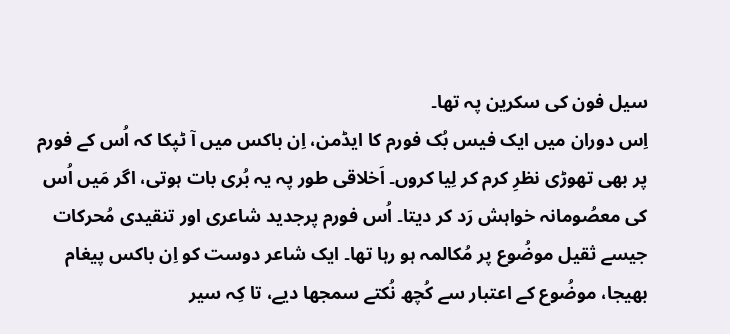سیل فون کی سکرین پہ تھا۔
اِس دوران میں ایک فیس بُک فورم کا ایڈمن، اِن باکس میں آ ٹپکا کہ اُس کے فورم پر بھی تھوڑی نظرِ کرم کر لِیا کروں۔ اَخلاقی طور پہ یہ بُری بات ہوتی، اگر مَیں اُس کی معصُومانہ خواہش رَد کر دیتا۔ اُس فورم پرجدید شاعری اور تنقیدی مُحرکات جیسے ثقیل موضُوع پر مُکالمہ ہو رہا تھا۔ ایک شاعر دوست کو اِن باکس پیغام بھیجا، موضُوع کے اعتبار سے کُچھ نُکتے سمجھا دیے، تا کِہ سیر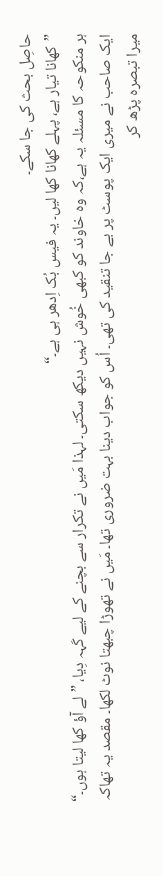حاصِل بحث کی جا سکے۔
”کھانا تیار ہے، پہلے کھانا کھا لیں۔ یہ فیس بُک اِدھر ہی ہے۔“
ہر منکوحہ کا مسئلہ یہ ہے،کہ وہ خاوند کو کبھی خُوش نہیں دیکھ سکتی۔ لہذا مَیں نے تکرار سے بچنے کے لیے کَہہ دِیا، ”لے آؤ کھا لیتا ہوں۔“
ایک صاحب نے میری ایک پوسٹ پر بے جا تنقید کی تھی۔ اُس کو جواب دینا بہت ضروری تھا۔ مَیں نے تھوڑا چبھتا نوٹ لکھا۔ مقصد یہ تھاکہ میرا تبصرہ پڑھ کر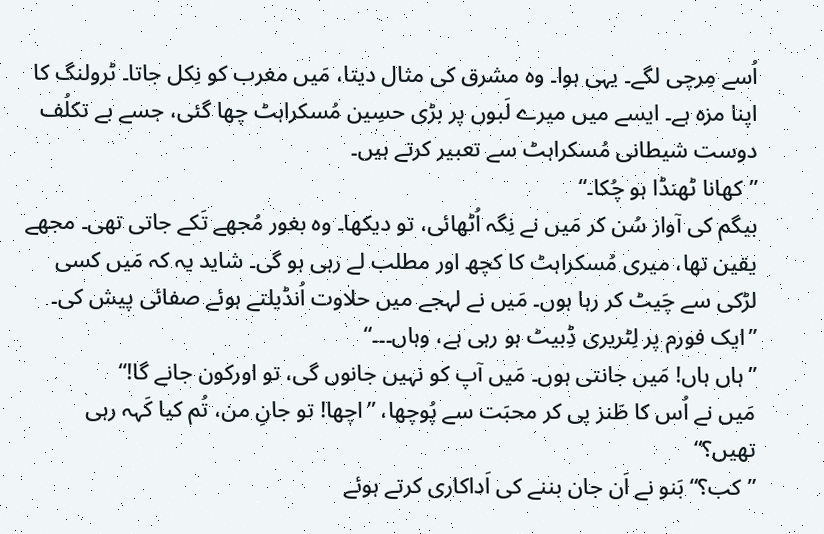اُسے مِرچی لگے۔ یہی ہوا۔ وہ مشرق کی مثال دیتا، مَیں مغرب کو نِکل جاتا۔ ٹرولنگ کا اپنا مزہ ہے۔ ایسے میں میرے لَبوں پر بڑی حسِین مُسکراہٹ چھا گئی، جسے بے تکلُف دوست شیطانی مُسکراہٹ سے تعبیر کرتے ہیں۔
”کھانا ٹھنڈا ہو چُکا۔“
بیگم کی آواز سُن کر مَیں نے نِگہ اُٹھائی، تو دیکھا۔ وہ بغور مُجھے تَکے جاتی تھی۔ مجھے یقین تھا، میری مُسکراہٹ کا کچھ اور مطلب لے رہی ہو گی۔ شاید یہ کہ مَیں کسی لڑکی سے چَیٹ کر رہا ہوں۔ مَیں نے لہجے میں حلاوت اُنڈیلتے ہوئے صفائی پیش کی۔
”ایک فورم پر لِٹریری ڈِبیٹ ہو رہی ہے، وہاں۔۔۔“
”ہاں ہاں! مَیں جانتی ہوں۔ مَیں آپ کو نہیں جانوں گی، تو اورکون جانے گا!“
مَیں نے اُس کا طَنز پی کر محبَت سے پُوچھا، ”اچھا! تو جانِ من، تُم کیا کَہہ رہی تھیں؟“
”کب؟“ بَنو نے اَن جان بننے کی اَداکاری کرتے ہوئے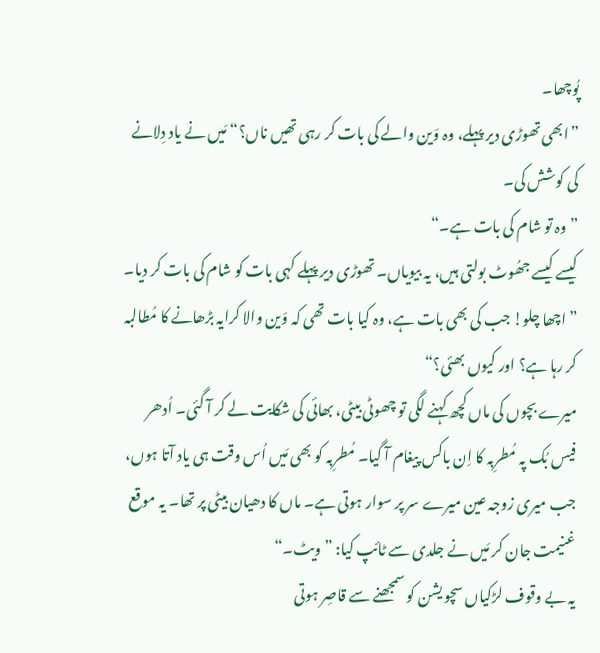پُوچھا۔
”ابھی تھوڑی دیر پہلے، وہ وَین والے کی بات کر رہی تھیں ناں؟“ مَیں نے یاد دِلانے کی کوشش کی۔
”وہ تو شام کی بات ہے۔“
کیسے کیسے جھُوٹ بولتی ہیں، یہ بیویاں۔ تھوڑی دیر پہلے کہی بات کو شام کی بات کر دیا۔
”اچھا چلو! جب کی بھی بات ہے، وہ کیا بات تھی کہ وَین والا کرایہ بڑھانے کا مُطالبہ کر رہا ہے؟ اور کیوں بھئی؟“
میرے بچوں کی ماں کچھ کہنے لگی تو چھوٹی بیٹی، بھائی کی شکایت لے کر آ گئی۔ اُدھر فیس بُک پہ مُطرِبہ کا اِن باکس پیغام آ گیا۔ مُطرِبہ کو بھی مَیں اُس وقت ہی یاد آتا ہوں، جب میری زوجہ عین میرے سر پر سوار ہوتی ہے۔ ماں کا دھیان بیٹی پر تھا۔ یہ موقع غنیمت جان کر مَیں نے جلدی سے ٹائپ کیا: ”ویٹ۔“
یہ بے وقوف لڑکیاں سچو یشن کو سمجھنے سے قاصِر ہوتی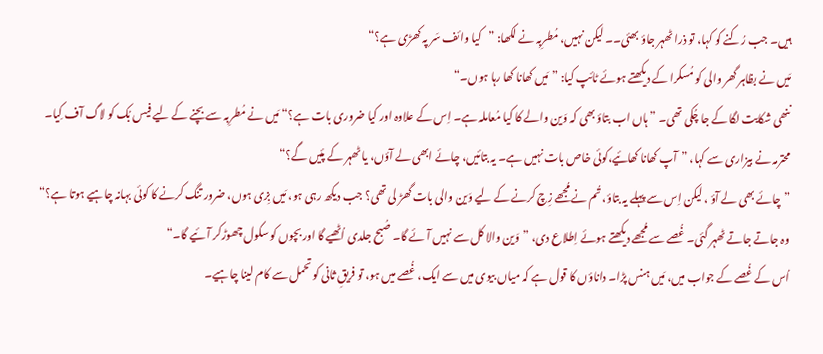ہیں۔ جب رُکنے کو کہا، تو ذرا ٹھہر جاؤ بھئی۔۔ لیکن نہیں، مُطرِبہ نے لکھا: ”کیا وائف سَر پہ کھڑی ہے؟“
مَیں نے بظاہر گھر والی کو مُسکرا کے دیکھتے ہوئے ٹائپ کیا: ”مَیں کھانا کھا رہا ہوں۔“
ننھی شکایت لگا کے جا چُکی تھی۔ ”ہاں اب بتاؤ بھی کہ وَین والے کا کیا مُعاملہ ہے۔ اِس کے علاوہ اور کیا ضروری بات ہے؟“ مَیں نے مُطرِبہ سے بچنے کے لیے فیس بُک کو لاگ آف کِیا۔
محترمہ نے بیزاری سے کہا، ”آپ کھانا کھائیے،کوئی خاص بات نہیں ہے۔ یہ بتائیں، چائے ابھی لے آؤں، یا ٹھہر کے پئیں گے؟“
”چائے بھی لے آؤ ، لیکن اِس سے پہلے یہ بتاؤ، تُم نے مُجھے زِچ کرنے کے لیے وَین والی بات گھڑ لی تھی؟ جب دیکھ رہی ہو، مَیں بِزی ہوں، ضرور تنگ کرنے کا کوئی بہانہ چاہیے ہوتا ہے؟“
وہ جاتے جاتے ٹھہر گئی۔ غُصے سے مُجھے دیکھتے ہوئے اِطلاع دی، ”وَین والا کل سے نہیں آئے گا۔ صُبح جلدی اُٹھیے گا اور بچوں کو سکول چھوڑکر آئیے گا۔“
اُس کے غُصے کے جواب میں، مَیں ہنس پڑا۔ داناؤں کا قول ہے کہ میاں بیوی میں سے ایک، غُصے میں ہو، تو فریقِ ثانی کو تحمل سے کام لینا چاہیے۔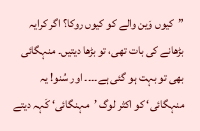”کیوں وَین والے کو کیوں روکا؟ اگر کرایہ بڑھانے کی بات تھی، تو بڑھا دیتیں۔ منہگائی بھی تو بہت ہو گئی ہے۔۔۔۔ اور سُنو! یہ منہگائی‘ کو اکثر لوگ ’مہنگائی‘ کَہہ دیتے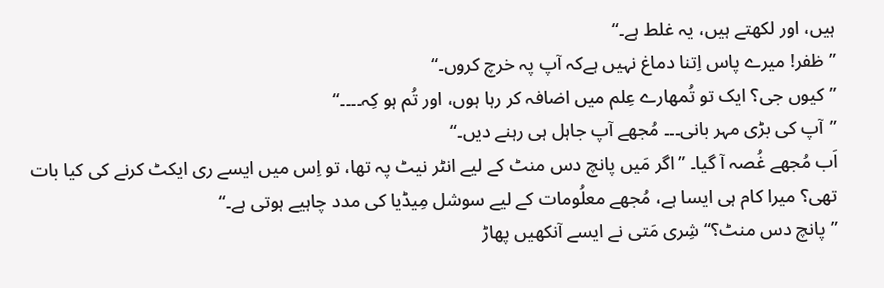ہیں، اور لکھتے ہیں، یہ غلط ہے۔“
”ظفر! میرے پاس اِتنا دماغ نہیں ہےکہ آپ پہ خرچ کروں۔“
”کیوں جی؟ ایک تو تُمھارے عِلم میں اضافہ کر رہا ہوں، اور تُم ہو کِہ۔۔۔۔“
”آپ کی بڑی مہر بانی۔۔۔ مُجھے آپ جاہل ہی رہنے دیں۔“
اَب مُجھے غُصہ آ گیا۔ ”اگر مَیں پانچ دس منٹ کے لیے انٹر نیٹ پہ تھا، تو اِس میں ایسے ری ایکٹ کرنے کی کیا بات تھی؟ میرا کام ہی ایسا ہے، مُجھے معلُومات کے لیے سوشل مِیڈیا کی مدد چاہیے ہوتی ہے۔“
”پانچ دس منٹ؟“ شِری مَتی نے ایسے آنکھیں پھاڑ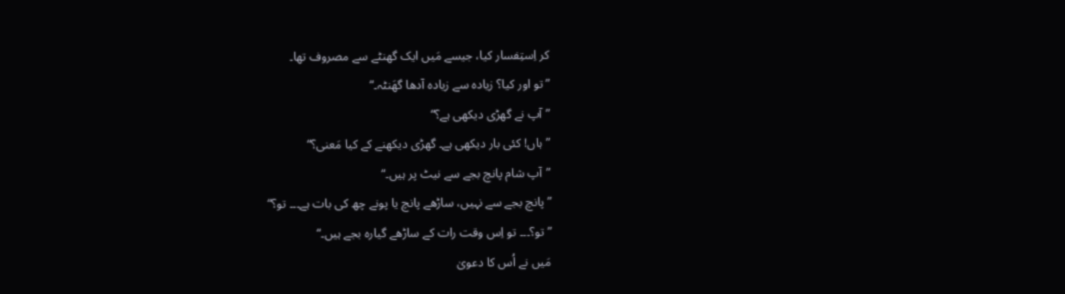کر اِستِفسار کیا، جیسے مَیں ایک گھنٹے سے مصروف تھا۔
”تو اور کیا؟ زیادہ سے زیادہ آدھا گھَنٹہ۔“
”آپ نے گھڑی دیکھی ہے؟“
”ہاں! کئی بار دیکھی ہے۔ گھڑی دیکھنے کے کیا مَعنی؟“
”آپ شام پانچ بجے سے نیٹ پر ہیں۔“
”پانچ بجے سے نہیں، ساڑھے پانچ یا پونے چھ کی بات ہے۔۔۔ تو؟“
”تو؟۔۔۔ تو اِس وقت رات کے ساڑھے گیارہ بجے ہیں۔“
مَیں نے اُس کا دعویٰ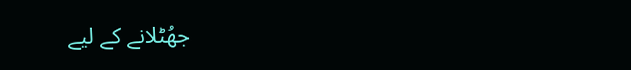جھُٹلانے کے لیے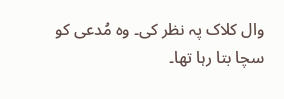وال کلاک پہ نظر کی۔ وہ مُدعی کو سچا بتا رہا تھا۔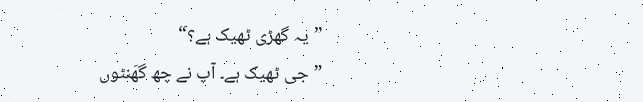”یہ گھڑی ٹھیک ہے؟“
”جی ٹھیک ہے۔ آپ نے چھ گھَنٹوں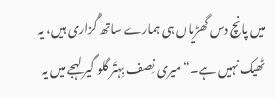میں پانچ دس گھڑیاں ہی ہمارے ساتھ گُزاری ہیں، یہ ٹھیک نہیں ہے۔“ میری نِصف بِہتَر گلو گیر لہجے میں یہ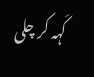کَہہ کر چلی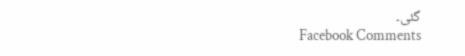گئی۔
Facebook Comments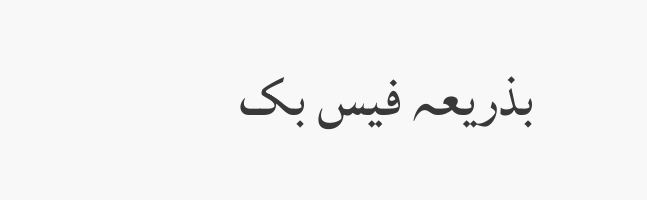بذریعہ فیس بک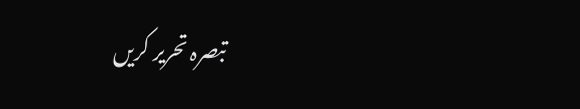تبصرہ تحریر کریں